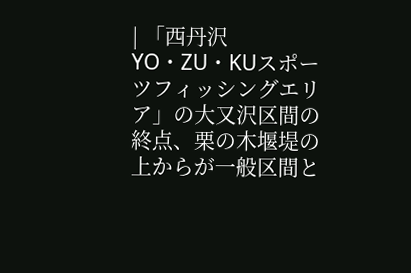| 「西丹沢YO・ZU・KUスポーツフィッシングエリア」の大又沢区間の終点、栗の木堰堤の上からが一般区間と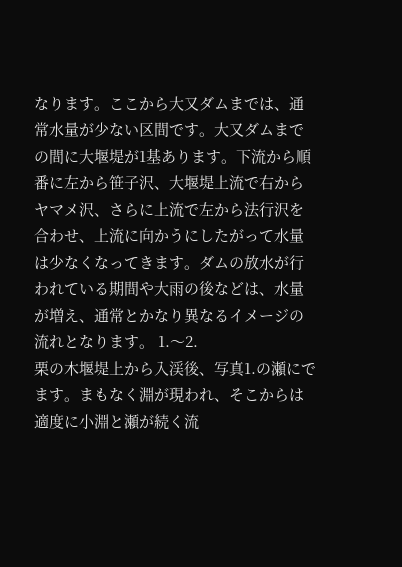なります。ここから大又ダムまでは、通常水量が少ない区間です。大又ダムまでの間に大堰堤が1基あります。下流から順番に左から笹子沢、大堰堤上流で右からヤマメ沢、さらに上流で左から法行沢を合わせ、上流に向かうにしたがって水量は少なくなってきます。ダムの放水が行われている期間や大雨の後などは、水量が増え、通常とかなり異なるイメージの流れとなります。 1.〜2.
栗の木堰堤上から入渓後、写真1.の瀬にでます。まもなく淵が現われ、そこからは適度に小淵と瀬が続く流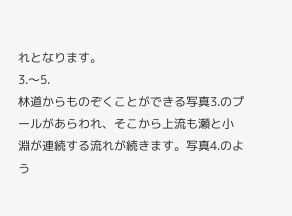れとなります。
3.〜5.
林道からものぞくことができる写真3.のプールがあらわれ、そこから上流も瀬と小淵が連続する流れが続きます。写真4.のよう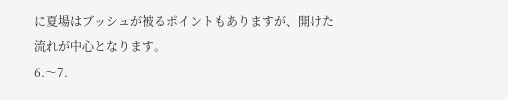に夏場はブッシュが被るポイントもありますが、開けた流れが中心となります。
6.〜7.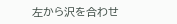左から沢を合わせ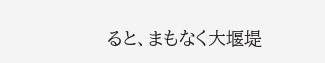ると、まもなく大堰堤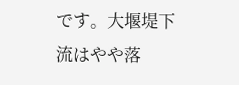です。大堰堤下流はやや落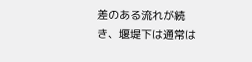差のある流れが続き、堰堤下は通常は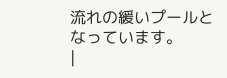流れの緩いプールとなっています。
|